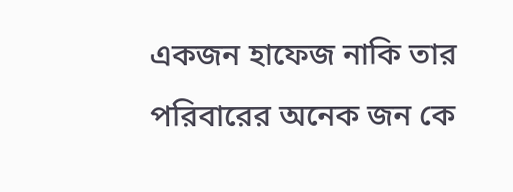একজন হাফেজ নাকি তার পরিবারের অনেক জন কে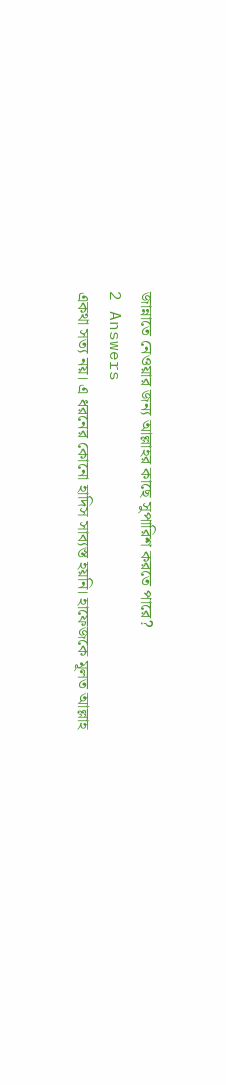জান্নাতে নেওয়ার জন্য আল্লাহর কাছে সুপারিশ করতে পারে?
2 Answers
একথা সত্য নয়। এ ধরনের কোনো হাদিস সাব্যস্ত হয়নি। হাফেজকে মূলত আল্লাহ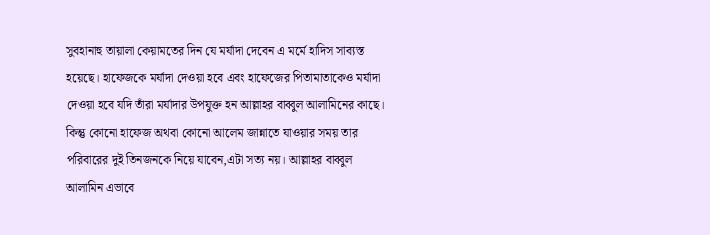সুবহানাহু তায়ালা কেয়ামতের দিন যে মর্যাদা দেবেন এ মর্মে হাদিস সাব্যস্ত হয়েছে। হাফেজকে মর্যাদা দেওয়া হবে এবং হাফেজের পিতামাতাকেও মর্যাদা দেওয়া হবে যদি তাঁরা মর্যাদার উপযুক্ত হন আল্লাহর বাব্বুল আলামিনের কাছে। কিন্তু কোনো হাফেজ অথবা কোনো আলেম জান্নাতে যাওয়ার সময় তার পরিবারের দুই তিনজনকে নিয়ে যাবেন,এটা সত্য নয়। আল্লাহর বাব্বুল আলামিন এভাবে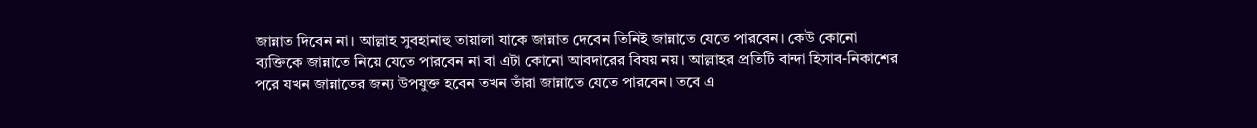জান্নাত দিবেন না। আল্লাহ সুবহানাহু তায়ালা যাকে জান্নাত দেবেন তিনিই জান্নাতে যেতে পারবেন। কেউ কোনো ব্যক্তিকে জান্নাতে নিয়ে যেতে পারবেন না বা এটা কোনো আবদারের বিষয় নয়। আল্লাহর প্রতিটি বান্দা হিসাব-নিকাশের পরে যখন জান্নাতের জন্য উপযুক্ত হবেন তখন তাঁরা জান্নাতে যেতে পারবেন। তবে এ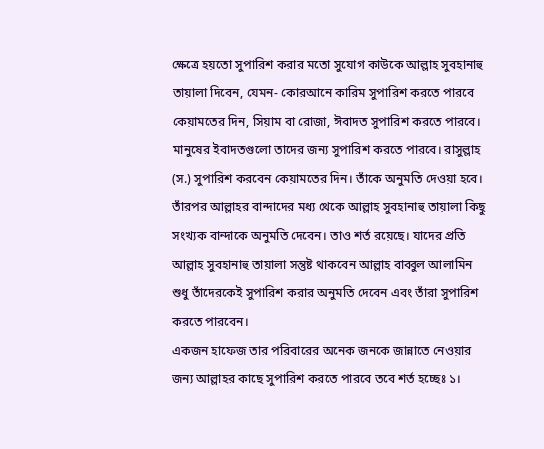ক্ষেত্রে হয়তো সুপারিশ করার মতো সুযোগ কাউকে আল্লাহ সুবহানাহু তায়ালা দিবেন, যেমন- কোরআনে কারিম সুপারিশ করতে পারবে কেয়ামতের দিন, সিয়াম বা রোজা, ঈবাদত সুপারিশ করতে পারবে। মানুষের ইবাদতগুলো তাদের জন্য সুপারিশ করতে পারবে। রাসুল্লাহ (স.) সুপারিশ করবেন কেয়ামতের দিন। তাঁকে অনুমতি দেওয়া হবে। তাঁরপর আল্লাহর বান্দাদের মধ্য থেকে আল্লাহ সুবহানাহু তায়ালা কিছু সংখ্যক বান্দাকে অনুমতি দেবেন। তাও শর্ত রয়েছে। যাদের প্রতি আল্লাহ সুবহানাহু তায়ালা সন্তুষ্ট থাকবেন আল্লাহ বাব্বুল আলামিন শুধু তাঁদেরকেই সুপারিশ করার অনুমতি দেবেন এবং তাঁরা সুপারিশ করতে পারবেন।
একজন হাফেজ তার পরিবারের অনেক জনকে জান্নাতে নেওয়ার জন্য আল্লাহর কাছে সুপারিশ করতে পারবে তবে শর্ত হচ্ছেঃ ১।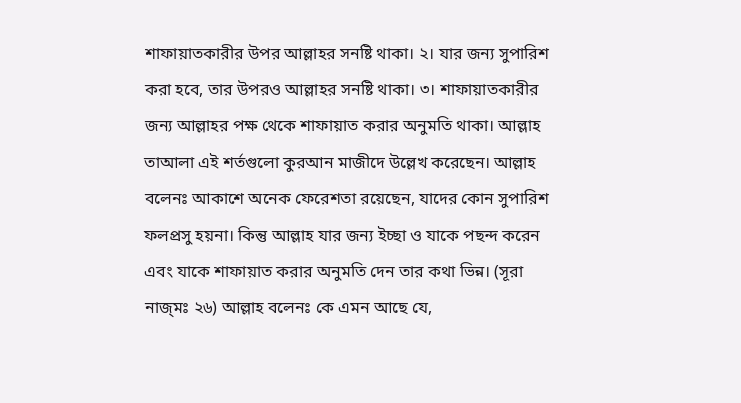শাফায়াতকারীর উপর আল্লাহর সনষ্টি থাকা। ২। যার জন্য সুপারিশ করা হবে, তার উপরও আল্লাহর সনষ্টি থাকা। ৩। শাফায়াতকারীর জন্য আল্লাহর পক্ষ থেকে শাফায়াত করার অনুমতি থাকা। আল্লাহ তাআলা এই শর্তগুলো কুরআন মাজীদে উল্লেখ করেছেন। আল্লাহ বলেনঃ আকাশে অনেক ফেরেশতা রয়েছেন, যাদের কোন সুপারিশ ফলপ্রসু হয়না। কিন্তু আল্লাহ যার জন্য ইচ্ছা ও যাকে পছন্দ করেন এবং যাকে শাফায়াত করার অনুমতি দেন তার কথা ভিন্ন। (সূরা নাজ্মঃ ২৬) আল্লাহ বলেনঃ কে এমন আছে যে,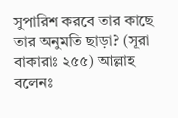সুপারিশ করবে তার কাছে তার অনুমতি ছাড়া? (সূরা বাকারাঃ ২৫৫) আল্লাহ বলেনঃ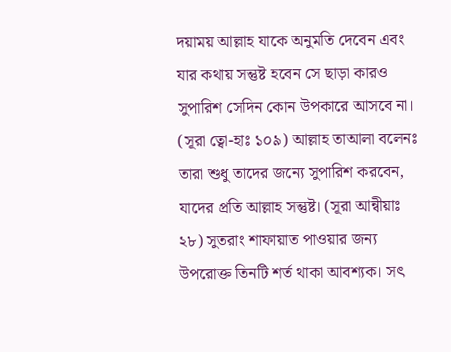দয়াময় আল্লাহ যাকে অনুমতি দেবেন এবং যার কথায় সন্তুষ্ট হবেন সে ছাড়া কারও সুপারিশ সেদিন কোন উপকারে আসবে না। (সূরা ত্বো-হাঃ ১০৯) আল্লাহ তাআলা বলেনঃ তারা শুধু তাদের জন্যে সুপারিশ করবেন, যাদের প্রতি আল্লাহ সন্তুষ্ট। (সূরা আন্বীয়াঃ ২৮) সুতরাং শাফায়াত পাওয়ার জন্য উপরোক্ত তিনটি শর্ত থাকা আবশ্যক। সৎ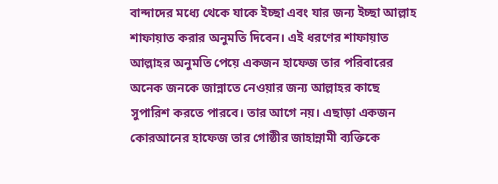বান্দাদের মধ্যে থেকে যাকে ইচ্ছা এবং যার জন্য ইচ্ছা আল্লাহ শাফায়াত করার অনুমতি দিবেন। এই ধরণের শাফায়াত আল্লাহর অনুমতি পেয়ে একজন হাফেজ তার পরিবারের অনেক জনকে জান্নাতে নেওয়ার জন্য আল্লাহর কাছে সুপারিশ করতে পারবে। তার আগে নয়। এছাড়া একজন কোরআনের হাফেজ তার গোষ্ঠীর জাহান্নামী ব্যক্তিকে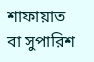শাফায়াত বা সুপারিশ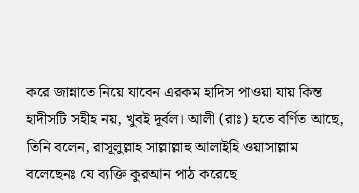করে জান্নাতে নিয়ে যাবেন এরকম হাদিস পাওয়া যায় কিন্ত হাদীসটি সহীহ নয়, খুবই দূর্বল। আলী (রাঃ) হতে বর্ণিত আছে, তিনি বলেন, রাসূলুল্লাহ সাল্লাল্লাহু আলাইহি ওয়াসাল্লাম বলেছেনঃ যে ব্যক্তি কুরআন পাঠ করেছে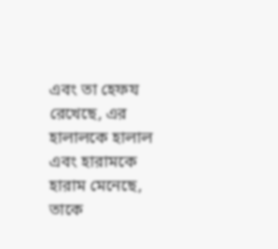এবং তা হেফয রেখেছে, এর হালালকে হালাল এবং হারামকে হারাম মেনেছে, তাকে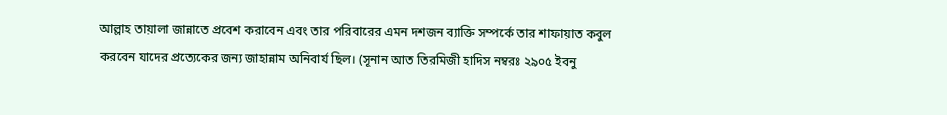আল্লাহ তায়ালা জান্নাতে প্রবেশ করাবেন এবং তার পরিবারের এমন দশজন ব্যাক্তি সম্পর্কে তার শাফায়াত কবুল করবেন যাদের প্রত্যেকের জন্য জাহান্নাম অনিবার্য ছিল। (সূনান আত তিরমিজী হাদিস নম্বরঃ ২৯০৫ ইবনু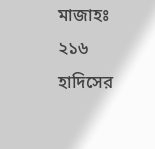মাজাহঃ ২১৬ হাদিসের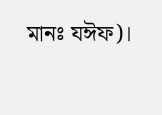মানঃ যঈফ)।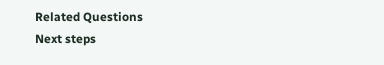Related Questions
Next steps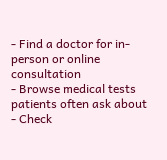- Find a doctor for in-person or online consultation
- Browse medical tests patients often ask about
- Check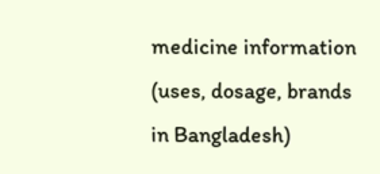medicine information (uses, dosage, brands in Bangladesh)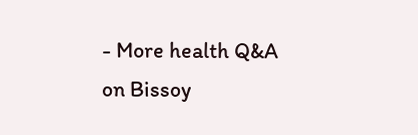- More health Q&A on Bissoy